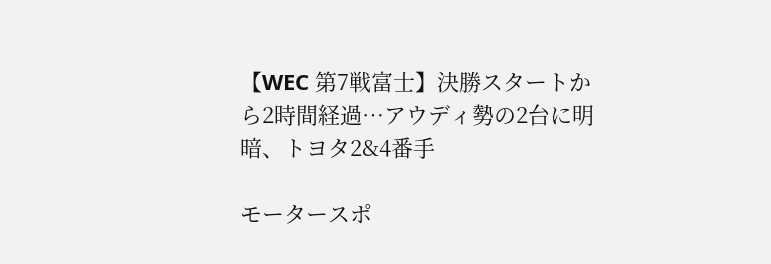【WEC 第7戦富士】決勝スタートから2時間経過…アウディ勢の2台に明暗、トヨタ2&4番手

モータースポ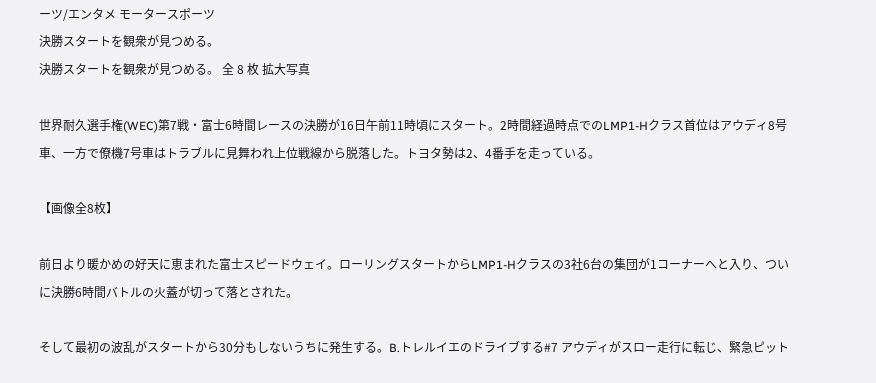ーツ/エンタメ モータースポーツ
決勝スタートを観衆が見つめる。
決勝スタートを観衆が見つめる。 全 8 枚 拡大写真

世界耐久選手権(WEC)第7戦・富士6時間レースの決勝が16日午前11時頃にスタート。2時間経過時点でのLMP1-Hクラス首位はアウディ8号車、一方で僚機7号車はトラブルに見舞われ上位戦線から脱落した。トヨタ勢は2、4番手を走っている。

【画像全8枚】

前日より暖かめの好天に恵まれた富士スピードウェイ。ローリングスタートからLMP1-Hクラスの3社6台の集団が1コーナーへと入り、ついに決勝6時間バトルの火蓋が切って落とされた。

そして最初の波乱がスタートから30分もしないうちに発生する。B.トレルイエのドライブする#7 アウディがスロー走行に転じ、緊急ピット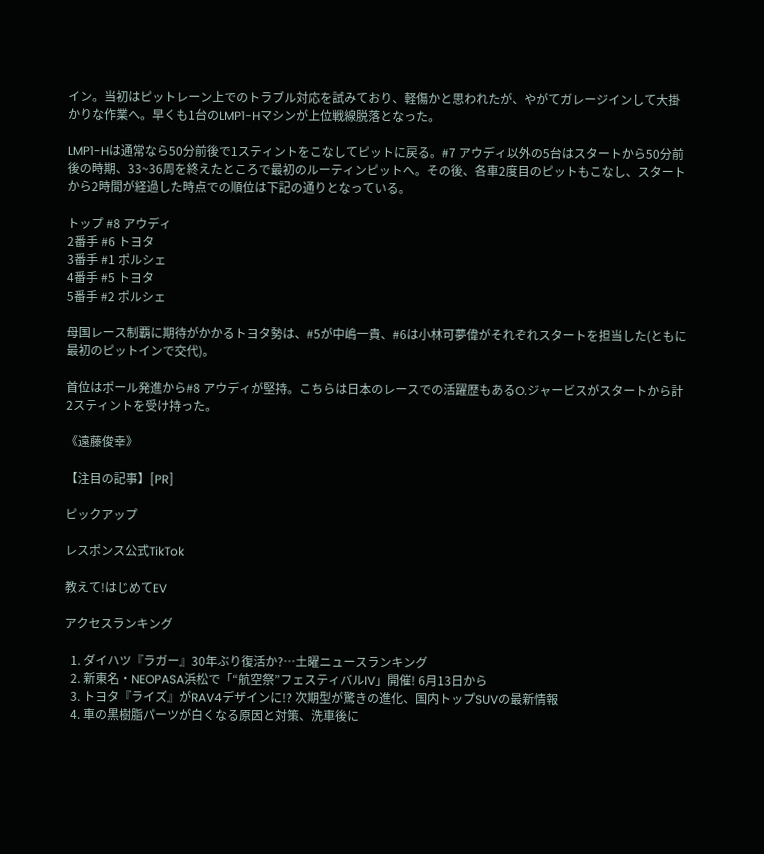イン。当初はピットレーン上でのトラブル対応を試みており、軽傷かと思われたが、やがてガレージインして大掛かりな作業へ。早くも1台のLMP1-Hマシンが上位戦線脱落となった。

LMP1-Hは通常なら50分前後で1スティントをこなしてピットに戻る。#7 アウディ以外の5台はスタートから50分前後の時期、33~36周を終えたところで最初のルーティンピットへ。その後、各車2度目のピットもこなし、スタートから2時間が経過した時点での順位は下記の通りとなっている。

トップ #8 アウディ
2番手 #6 トヨタ
3番手 #1 ポルシェ
4番手 #5 トヨタ
5番手 #2 ポルシェ

母国レース制覇に期待がかかるトヨタ勢は、#5が中嶋一貴、#6は小林可夢偉がそれぞれスタートを担当した(ともに最初のピットインで交代)。

首位はポール発進から#8 アウディが堅持。こちらは日本のレースでの活躍歴もあるO.ジャービスがスタートから計2スティントを受け持った。

《遠藤俊幸》

【注目の記事】[PR]

ピックアップ

レスポンス公式TikTok

教えて!はじめてEV

アクセスランキング

  1. ダイハツ『ラガー』30年ぶり復活か?…土曜ニュースランキング
  2. 新東名・NEOPASA浜松で「“航空祭”フェスティバルIV」開催! 6月13日から
  3. トヨタ『ライズ』がRAV4デザインに!? 次期型が驚きの進化、国内トップSUVの最新情報
  4. 車の黒樹脂パーツが白くなる原因と対策、洗車後に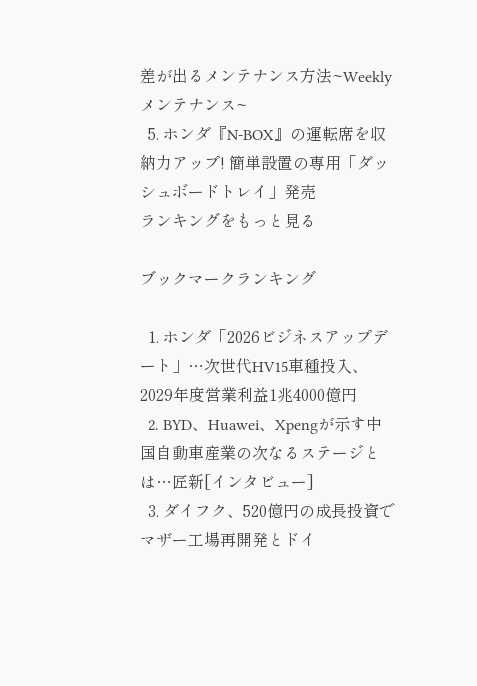差が出るメンテナンス方法~Weeklyメンテナンス~
  5. ホンダ『N-BOX』の運転席を収納力アップ! 簡単設置の専用「ダッシュボードトレイ」発売
ランキングをもっと見る

ブックマークランキング

  1. ホンダ「2026ビジネスアップデート」…次世代HV15車種投入、2029年度営業利益1兆4000億円
  2. BYD、Huawei、Xpengが示す中国自動車産業の次なるステージとは…匠新[インタビュー]
  3. ダイフク、520億円の成長投資でマザー工場再開発とドイ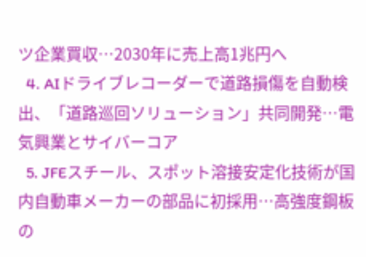ツ企業買収…2030年に売上高1兆円へ
  4. AIドライブレコーダーで道路損傷を自動検出、「道路巡回ソリューション」共同開発…電気興業とサイバーコア
  5. JFEスチール、スポット溶接安定化技術が国内自動車メーカーの部品に初採用…高強度鋼板の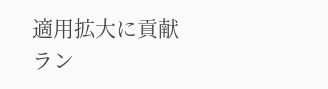適用拡大に貢献
ラン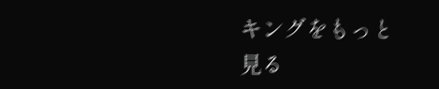キングをもっと見る